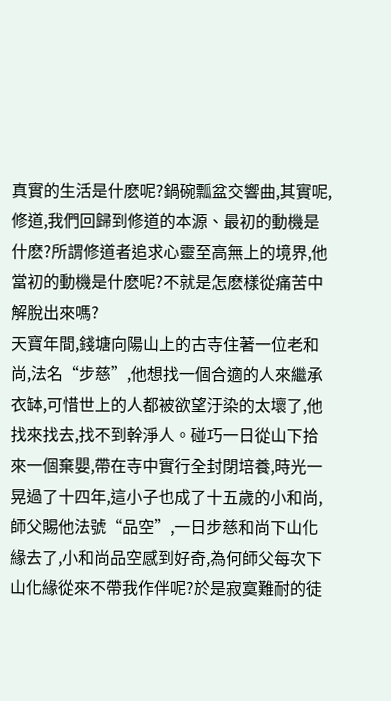真實的生活是什麽呢?鍋碗瓢盆交響曲,其實呢,修道,我們回歸到修道的本源、最初的動機是什麽?所謂修道者追求心靈至高無上的境界,他當初的動機是什麽呢?不就是怎麽樣從痛苦中解脫出來嗎?
天寶年間,錢塘向陽山上的古寺住著一位老和尚,法名“步慈”,他想找一個合適的人來繼承衣缽,可惜世上的人都被欲望汙染的太壞了,他找來找去,找不到幹淨人。碰巧一日從山下拾來一個棄嬰,帶在寺中實行全封閉培養,時光一晃過了十四年,這小子也成了十五歲的小和尚,師父賜他法號“品空”,一日步慈和尚下山化緣去了,小和尚品空感到好奇,為何師父每次下山化緣從來不帶我作伴呢?於是寂寞難耐的徒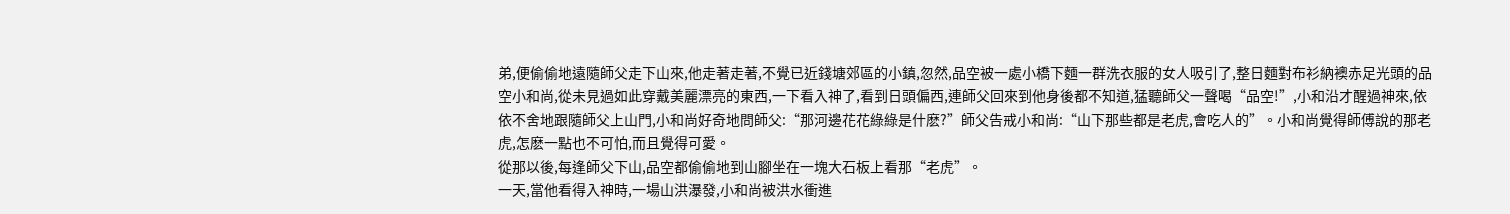弟,便偷偷地遠隨師父走下山來,他走著走著,不覺已近錢塘郊區的小鎮,忽然,品空被一處小橋下麵一群洗衣服的女人吸引了,整日麵對布衫納襖赤足光頭的品空小和尚,從未見過如此穿戴美麗漂亮的東西,一下看入神了,看到日頭偏西,連師父回來到他身後都不知道,猛聽師父一聲喝“品空!”,小和沿才醒過神來,依依不舍地跟隨師父上山門,小和尚好奇地問師父:“那河邊花花綠綠是什麽?”師父告戒小和尚:“山下那些都是老虎,會吃人的”。小和尚覺得師傅說的那老虎,怎麽一點也不可怕,而且覺得可愛。
從那以後,每逢師父下山,品空都偷偷地到山腳坐在一塊大石板上看那“老虎”。
一天,當他看得入神時,一場山洪瀑發,小和尚被洪水衝進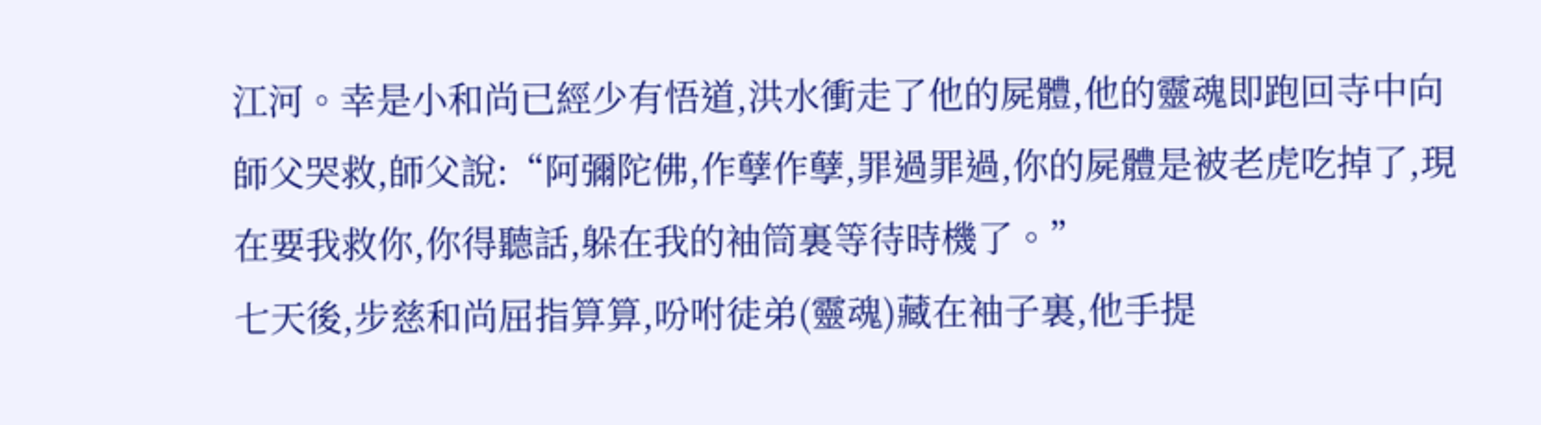江河。幸是小和尚已經少有悟道,洪水衝走了他的屍體,他的靈魂即跑回寺中向師父哭救,師父說:“阿彌陀佛,作孽作孽,罪過罪過,你的屍體是被老虎吃掉了,現在要我救你,你得聽話,躲在我的袖筒裏等待時機了。”
七天後,步慈和尚屈指算算,吩咐徒弟(靈魂)藏在袖子裏,他手提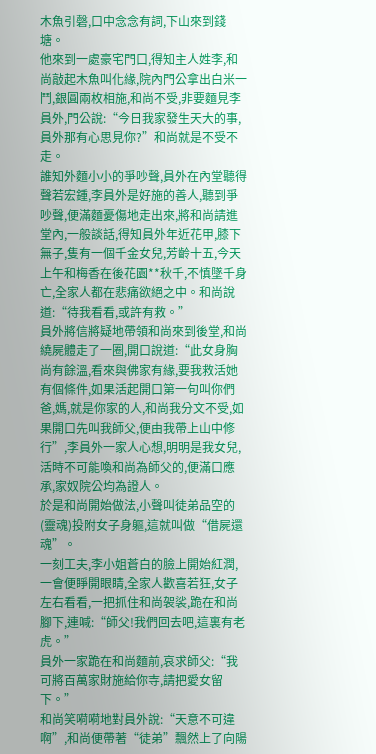木魚引磬,口中念念有詞,下山來到錢塘。
他來到一處豪宅門口,得知主人姓李,和尚敲起木魚叫化緣,院內門公拿出白米一鬥,銀圓兩枚相施,和尚不受,非要麵見李員外,門公說:“今日我家發生天大的事,員外那有心思見你?”和尚就是不受不走。
誰知外麵小小的爭吵聲,員外在內堂聽得聲若宏鍾,李員外是好施的善人,聽到爭吵聲,便滿麵憂傷地走出來,將和尚請進堂內,一般談話,得知員外年近花甲,膝下無子,隻有一個千金女兒,芳齡十五,今天上午和梅香在後花園**秋千,不慎墜千身亡,全家人都在悲痛欲絕之中。和尚說道:“待我看看,或許有救。”
員外將信將疑地帶領和尚來到後堂,和尚繞屍體走了一圈,開口說道:“此女身胸尚有餘溫,看來與佛家有緣,要我救活她有個條件,如果活起開口第一句叫你們爸,媽,就是你家的人,和尚我分文不受,如果開口先叫我師父,便由我帶上山中修行”,李員外一家人心想,明明是我女兒,活時不可能喚和尚為師父的,便滿口應承,家奴院公均為證人。
於是和尚開始做法,小聲叫徒弟品空的(靈魂)投附女子身軀,這就叫做“借屍還魂”。
一刻工夫,李小姐蒼白的臉上開始紅潤,一會便睜開眼睛,全家人歡喜若狂,女子左右看看,一把抓住和尚袈裟,跪在和尚腳下,連喊:“師父!我們回去吧,這裏有老虎。”
員外一家跪在和尚麵前,哀求師父:“我可將百萬家財施給你寺,請把愛女留下。”
和尚笑嗬嗬地對員外說:“天意不可違啊”,和尚便帶著“徒弟”飄然上了向陽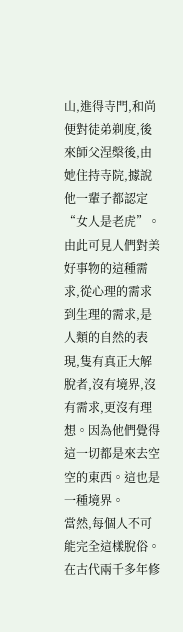山,進得寺門,和尚便對徒弟剃度,後來師父涅槃後,由她住持寺院,據說他一輩子都認定“女人是老虎”。
由此可見人們對美好事物的這種需求,從心理的需求到生理的需求,是人類的自然的表現,隻有真正大解脫者,沒有境界,沒有需求,更沒有理想。因為他們覺得這一切都是來去空空的東西。這也是一種境界。
當然,每個人不可能完全這樣脫俗。在古代兩千多年修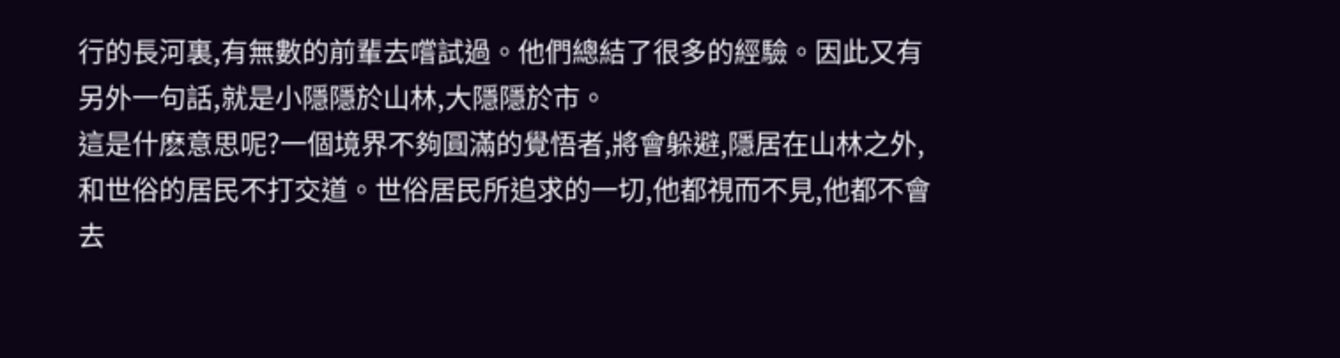行的長河裏,有無數的前輩去嚐試過。他們總結了很多的經驗。因此又有另外一句話,就是小隱隱於山林,大隱隱於市。
這是什麽意思呢?一個境界不夠圓滿的覺悟者,將會躲避,隱居在山林之外,和世俗的居民不打交道。世俗居民所追求的一切,他都視而不見,他都不會去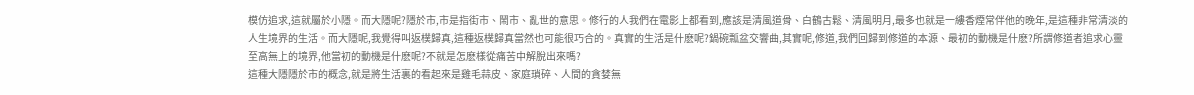模仿追求,這就屬於小隱。而大隱呢?隱於市,市是指街市、鬧市、亂世的意思。修行的人我們在電影上都看到,應該是清風道骨、白鶴古鬆、清風明月,最多也就是一縷香煙常伴他的晚年,是這種非常清淡的人生境界的生活。而大隱呢,我覺得叫返樸歸真,這種返樸歸真當然也可能很巧合的。真實的生活是什麽呢?鍋碗瓢盆交響曲,其實呢,修道,我們回歸到修道的本源、最初的動機是什麽?所謂修道者追求心靈至高無上的境界,他當初的動機是什麽呢?不就是怎麽樣從痛苦中解脫出來嗎?
這種大隱隱於市的概念,就是將生活裏的看起來是雞毛蒜皮、家庭瑣碎、人間的貪婪無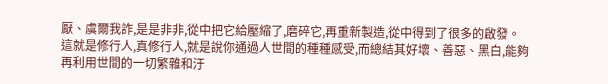厭、虞爾我詐,是是非非,從中把它給壓縮了,磨碎它,再重新製造,從中得到了很多的啟發。這就是修行人,真修行人,就是說你通過人世間的種種感受,而總結其好壞、善惡、黑白,能夠再利用世間的一切繁雜和汙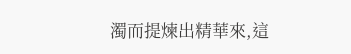濁而提煉出精華來,這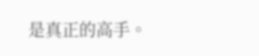是真正的高手。